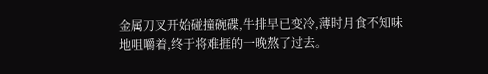金属刀叉开始碰撞碗碟,牛排早已变冷,薄时月食不知味地咀嚼着,终于将难捱的一晚熬了过去。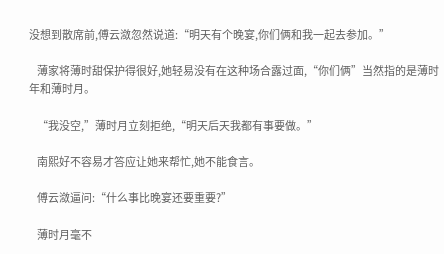没想到散席前,傅云潋忽然说道:“明天有个晚宴,你们俩和我一起去参加。”

    薄家将薄时甜保护得很好,她轻易没有在这种场合露过面,“你们俩”当然指的是薄时年和薄时月。

    “我没空,”薄时月立刻拒绝,“明天后天我都有事要做。”

    南熙好不容易才答应让她来帮忙,她不能食言。

    傅云潋逼问:“什么事比晚宴还要重要?”

    薄时月毫不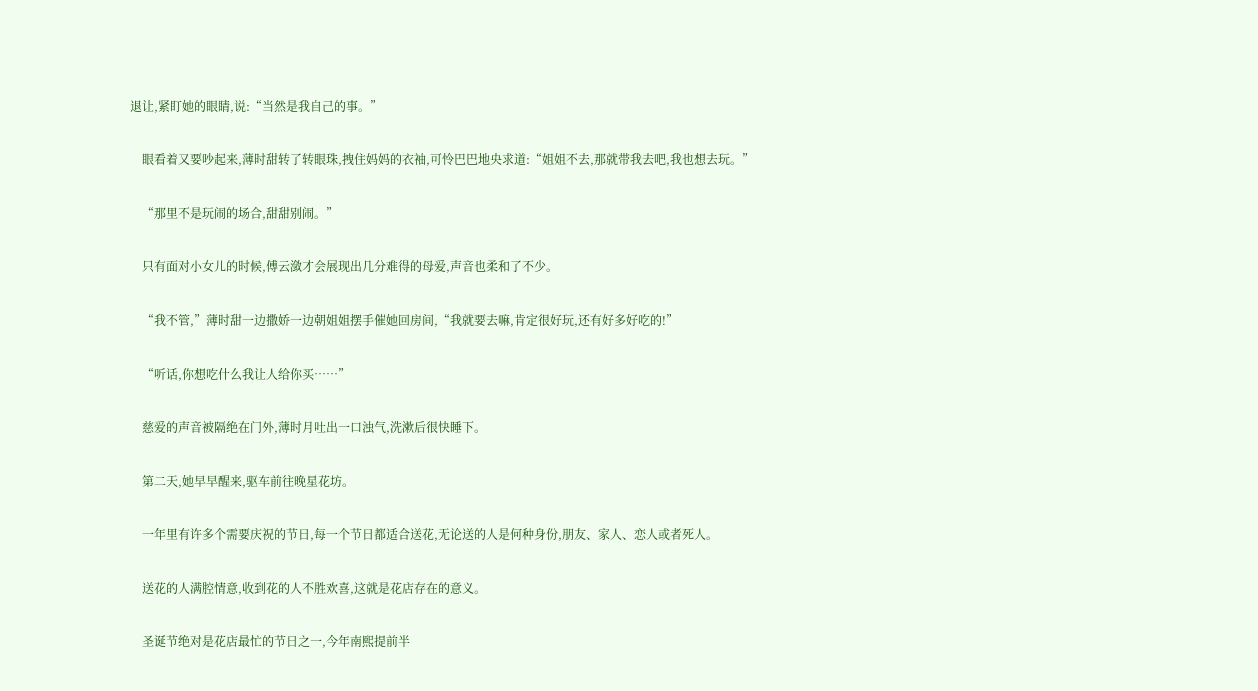退让,紧盯她的眼睛,说:“当然是我自己的事。”

    眼看着又要吵起来,薄时甜转了转眼珠,拽住妈妈的衣袖,可怜巴巴地央求道:“姐姐不去,那就带我去吧,我也想去玩。”

    “那里不是玩闹的场合,甜甜别闹。”

    只有面对小女儿的时候,傅云潋才会展现出几分难得的母爱,声音也柔和了不少。

    “我不管,”薄时甜一边撒娇一边朝姐姐摆手催她回房间,“我就要去嘛,肯定很好玩,还有好多好吃的!”

    “听话,你想吃什么我让人给你买……”

    慈爱的声音被隔绝在门外,薄时月吐出一口浊气,洗漱后很快睡下。

    第二天,她早早醒来,驱车前往晚星花坊。

    一年里有许多个需要庆祝的节日,每一个节日都适合送花,无论送的人是何种身份,朋友、家人、恋人或者死人。

    送花的人满腔情意,收到花的人不胜欢喜,这就是花店存在的意义。

    圣诞节绝对是花店最忙的节日之一,今年南熙提前半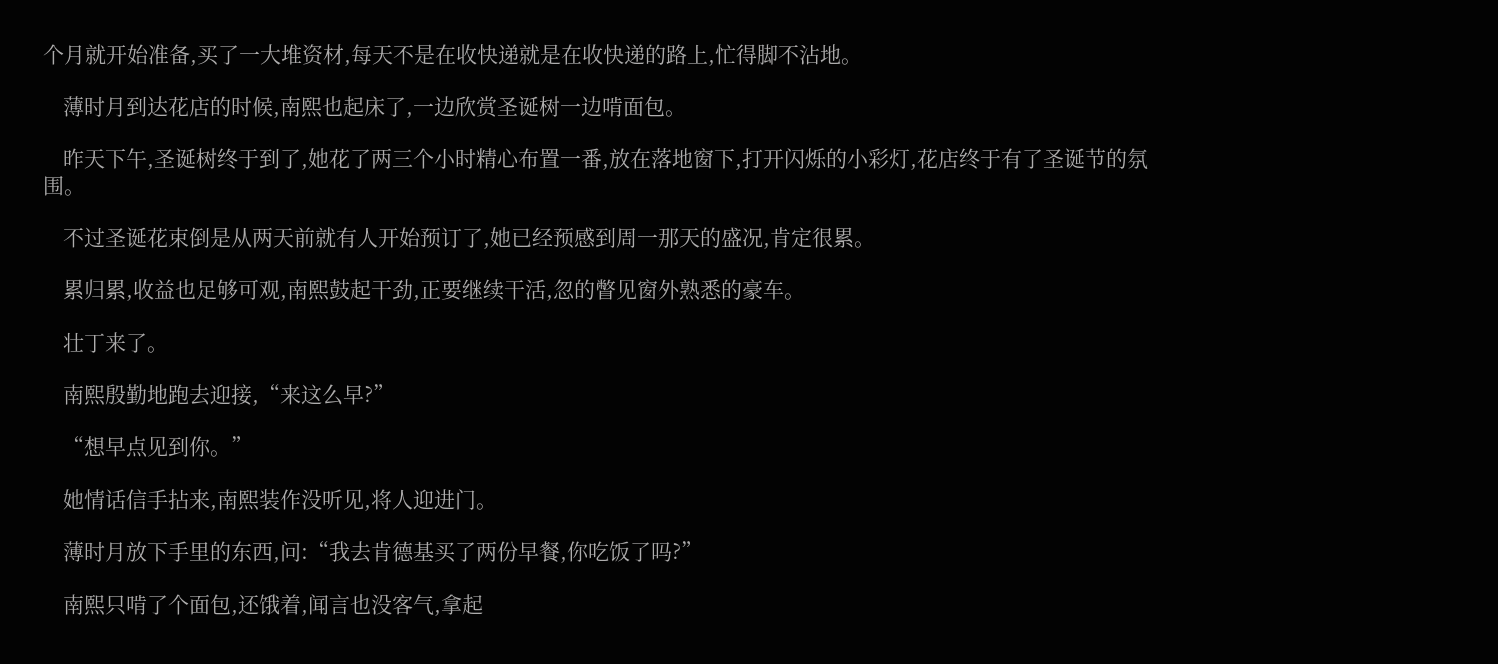个月就开始准备,买了一大堆资材,每天不是在收快递就是在收快递的路上,忙得脚不沾地。

    薄时月到达花店的时候,南熙也起床了,一边欣赏圣诞树一边啃面包。

    昨天下午,圣诞树终于到了,她花了两三个小时精心布置一番,放在落地窗下,打开闪烁的小彩灯,花店终于有了圣诞节的氛围。

    不过圣诞花束倒是从两天前就有人开始预订了,她已经预感到周一那天的盛况,肯定很累。

    累归累,收益也足够可观,南熙鼓起干劲,正要继续干活,忽的瞥见窗外熟悉的豪车。

    壮丁来了。

    南熙殷勤地跑去迎接,“来这么早?”

    “想早点见到你。”

    她情话信手拈来,南熙装作没听见,将人迎进门。

    薄时月放下手里的东西,问:“我去肯德基买了两份早餐,你吃饭了吗?”

    南熙只啃了个面包,还饿着,闻言也没客气,拿起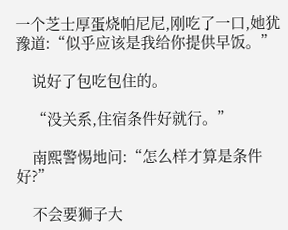一个芝士厚蛋烧帕尼尼,刚吃了一口,她犹豫道:“似乎应该是我给你提供早饭。”

    说好了包吃包住的。

    “没关系,住宿条件好就行。”

    南熙警惕地问:“怎么样才算是条件好?”

    不会要狮子大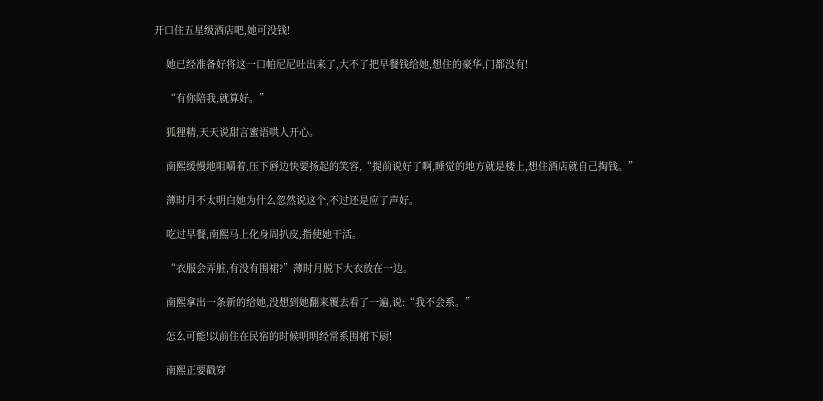开口住五星级酒店吧,她可没钱!

    她已经准备好将这一口帕尼尼吐出来了,大不了把早餐钱给她,想住的豪华,门都没有!

    “有你陪我,就算好。”

    狐狸精,天天说甜言蜜语哄人开心。

    南熙缓慢地咀嚼着,压下唇边快要扬起的笑容,“提前说好了啊,睡觉的地方就是楼上,想住酒店就自己掏钱。”

    薄时月不太明白她为什么忽然说这个,不过还是应了声好。

    吃过早餐,南熙马上化身周扒皮,指使她干活。

    “衣服会弄脏,有没有围裙?”薄时月脱下大衣放在一边。

    南熙拿出一条新的给她,没想到她翻来覆去看了一遍,说:“我不会系。”

    怎么可能!以前住在民宿的时候明明经常系围裙下厨!

    南熙正要戳穿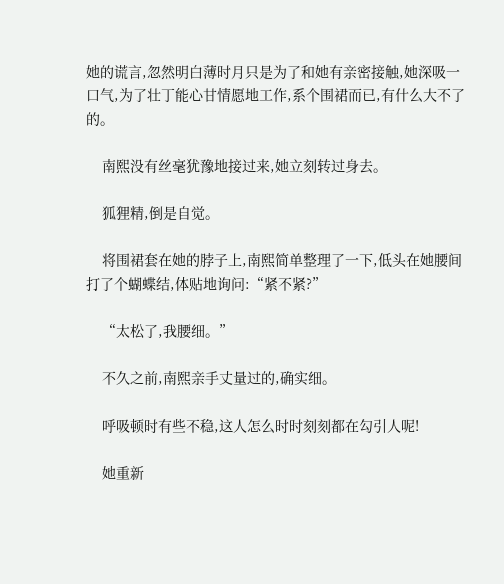她的谎言,忽然明白薄时月只是为了和她有亲密接触,她深吸一口气,为了壮丁能心甘情愿地工作,系个围裙而已,有什么大不了的。

    南熙没有丝毫犹豫地接过来,她立刻转过身去。

    狐狸精,倒是自觉。

    将围裙套在她的脖子上,南熙简单整理了一下,低头在她腰间打了个蝴蝶结,体贴地询问:“紧不紧?”

    “太松了,我腰细。”

    不久之前,南熙亲手丈量过的,确实细。

    呼吸顿时有些不稳,这人怎么时时刻刻都在勾引人呢!

    她重新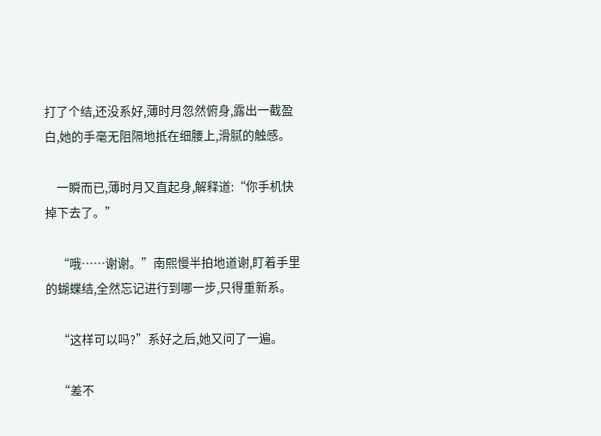打了个结,还没系好,薄时月忽然俯身,露出一截盈白,她的手毫无阻隔地抵在细腰上,滑腻的触感。

    一瞬而已,薄时月又直起身,解释道:“你手机快掉下去了。”

    “哦……谢谢。”南熙慢半拍地道谢,盯着手里的蝴蝶结,全然忘记进行到哪一步,只得重新系。

    “这样可以吗?”系好之后,她又问了一遍。

    “差不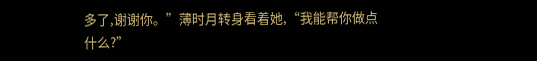多了,谢谢你。”薄时月转身看着她,“我能帮你做点什么?”